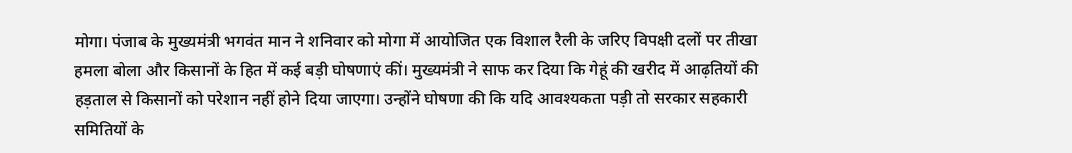मोगा। पंजाब के मुख्यमंत्री भगवंत मान ने शनिवार को मोगा में आयोजित एक विशाल रैली के जरिए विपक्षी दलों पर तीखा हमला बोला और किसानों के हित में कई बड़ी घोषणाएं कीं। मुख्यमंत्री ने साफ कर दिया कि गेहूं की खरीद में आढ़तियों की हड़ताल से किसानों को परेशान नहीं होने दिया जाएगा। उन्होंने घोषणा की कि यदि आवश्यकता पड़ी तो सरकार सहकारी समितियों के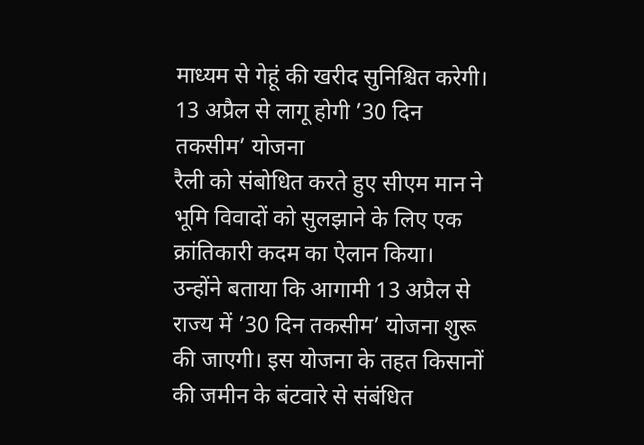माध्यम से गेहूं की खरीद सुनिश्चित करेगी।
13 अप्रैल से लागू होगी ’30 दिन तकसीम’ योजना
रैली को संबोधित करते हुए सीएम मान ने भूमि विवादों को सुलझाने के लिए एक क्रांतिकारी कदम का ऐलान किया। उन्होंने बताया कि आगामी 13 अप्रैल से राज्य में ’30 दिन तकसीम’ योजना शुरू की जाएगी। इस योजना के तहत किसानों की जमीन के बंटवारे से संबंधित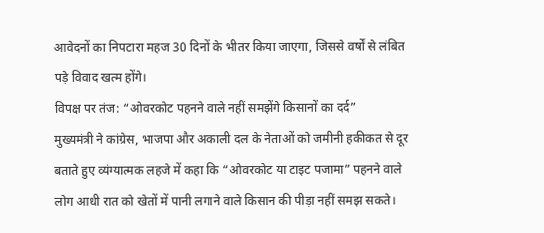आवेदनों का निपटारा महज 30 दिनों के भीतर किया जाएगा, जिससे वर्षों से लंबित पड़े विवाद खत्म होंगे।
विपक्ष पर तंज: “ओवरकोट पहनने वाले नहीं समझेंगे किसानों का दर्द”
मुख्यमंत्री ने कांग्रेस, भाजपा और अकाली दल के नेताओं को जमीनी हकीकत से दूर बताते हुए व्यंग्यात्मक लहजे में कहा कि “ओवरकोट या टाइट पजामा” पहनने वाले लोग आधी रात को खेतों में पानी लगाने वाले किसान की पीड़ा नहीं समझ सकते।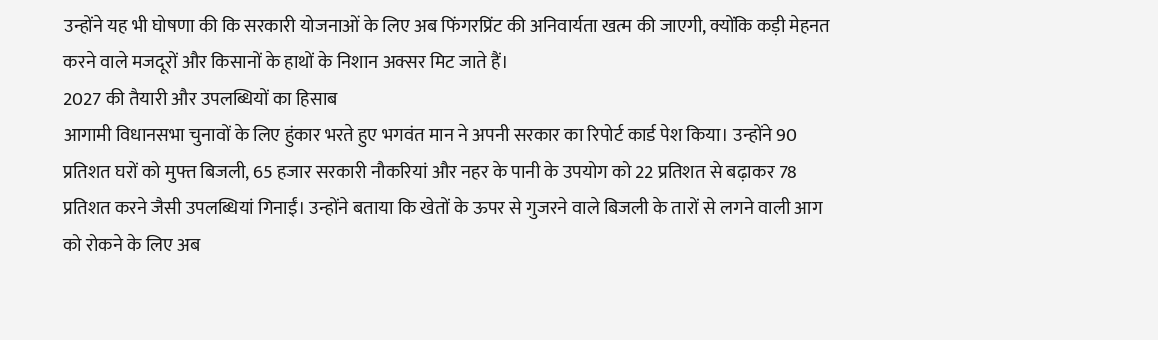उन्होंने यह भी घोषणा की कि सरकारी योजनाओं के लिए अब फिंगरप्रिंट की अनिवार्यता खत्म की जाएगी, क्योंकि कड़ी मेहनत करने वाले मजदूरों और किसानों के हाथों के निशान अक्सर मिट जाते हैं।
2027 की तैयारी और उपलब्धियों का हिसाब
आगामी विधानसभा चुनावों के लिए हुंकार भरते हुए भगवंत मान ने अपनी सरकार का रिपोर्ट कार्ड पेश किया। उन्होंने 90 प्रतिशत घरों को मुफ्त बिजली, 65 हजार सरकारी नौकरियां और नहर के पानी के उपयोग को 22 प्रतिशत से बढ़ाकर 78 प्रतिशत करने जैसी उपलब्धियां गिनाईं। उन्होंने बताया कि खेतों के ऊपर से गुजरने वाले बिजली के तारों से लगने वाली आग को रोकने के लिए अब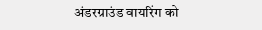अंडरग्राउंड वायरिंग को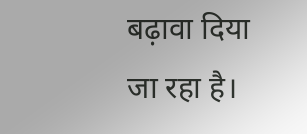बढ़ावा दिया जा रहा है।